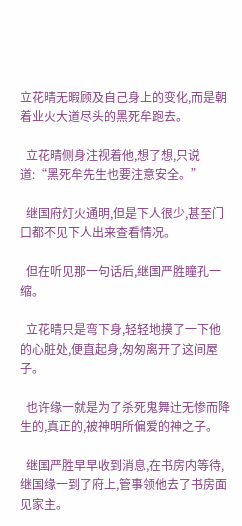立花晴无暇顾及自己身上的变化,而是朝着业火大道尽头的黑死牟跑去。

  立花晴侧身注视着他,想了想,只说道:“黑死牟先生也要注意安全。”

  继国府灯火通明,但是下人很少,甚至门口都不见下人出来查看情况。

  但在听见那一句话后,继国严胜瞳孔一缩。

  立花晴只是弯下身,轻轻地摸了一下他的心脏处,便直起身,匆匆离开了这间屋子。

  也许缘一就是为了杀死鬼舞辻无惨而降生的,真正的,被神明所偏爱的神之子。

  继国严胜早早收到消息,在书房内等待,继国缘一到了府上,管事领他去了书房面见家主。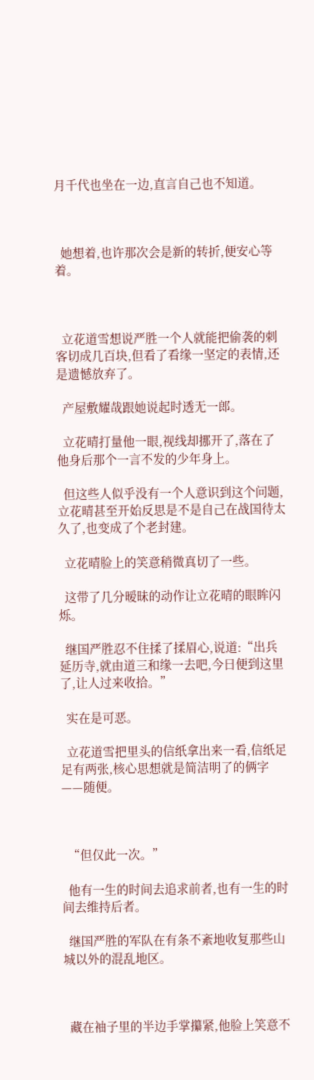月千代也坐在一边,直言自己也不知道。



  她想着,也许那次会是新的转折,便安心等着。



  立花道雪想说严胜一个人就能把偷袭的刺客切成几百块,但看了看缘一坚定的表情,还是遗憾放弃了。

  产屋敷耀哉跟她说起时透无一郎。

  立花晴打量他一眼,视线却挪开了,落在了他身后那个一言不发的少年身上。

  但这些人似乎没有一个人意识到这个问题,立花晴甚至开始反思是不是自己在战国待太久了,也变成了个老封建。

  立花晴脸上的笑意稍微真切了一些。

  这带了几分暧昧的动作让立花晴的眼眸闪烁。

  继国严胜忍不住揉了揉眉心,说道:“出兵延历寺,就由道三和缘一去吧,今日便到这里了,让人过来收拾。”

  实在是可恶。

  立花道雪把里头的信纸拿出来一看,信纸足足有两张,核心思想就是简洁明了的俩字——随便。



  “但仅此一次。”

  他有一生的时间去追求前者,也有一生的时间去维持后者。

  继国严胜的军队在有条不紊地收复那些山城以外的混乱地区。



  藏在袖子里的半边手掌攥紧,他脸上笑意不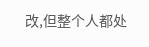改,但整个人都处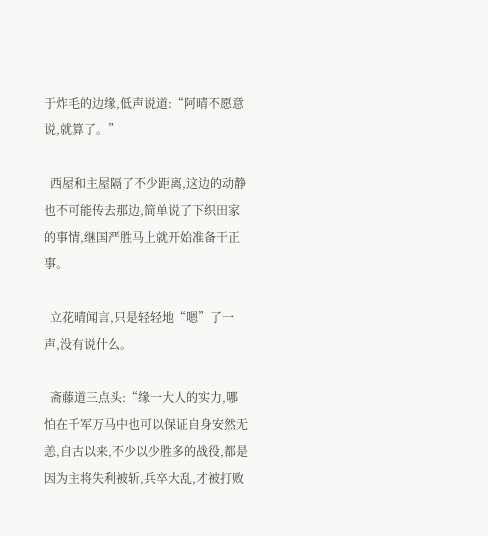于炸毛的边缘,低声说道:“阿晴不愿意说,就算了。”

  西屋和主屋隔了不少距离,这边的动静也不可能传去那边,简单说了下织田家的事情,继国严胜马上就开始准备干正事。

  立花晴闻言,只是轻轻地“嗯”了一声,没有说什么。

  斋藤道三点头:“缘一大人的实力,哪怕在千军万马中也可以保证自身安然无恙,自古以来,不少以少胜多的战役,都是因为主将失利被斩,兵卒大乱,才被打败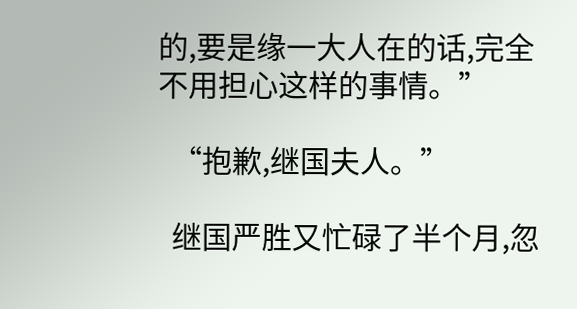的,要是缘一大人在的话,完全不用担心这样的事情。”

  “抱歉,继国夫人。”

  继国严胜又忙碌了半个月,忽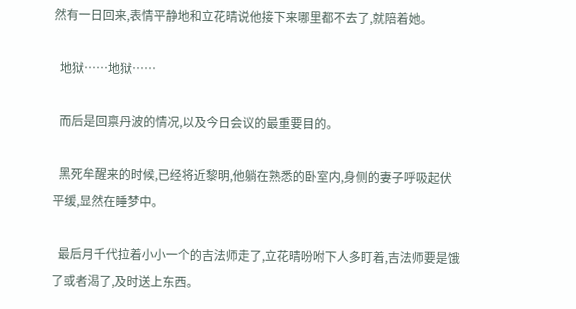然有一日回来,表情平静地和立花晴说他接下来哪里都不去了,就陪着她。

  地狱……地狱……

  而后是回禀丹波的情况,以及今日会议的最重要目的。

  黑死牟醒来的时候,已经将近黎明,他躺在熟悉的卧室内,身侧的妻子呼吸起伏平缓,显然在睡梦中。

  最后月千代拉着小小一个的吉法师走了,立花晴吩咐下人多盯着,吉法师要是饿了或者渴了,及时送上东西。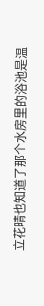立花晴也知道了那个水房里的浴池是温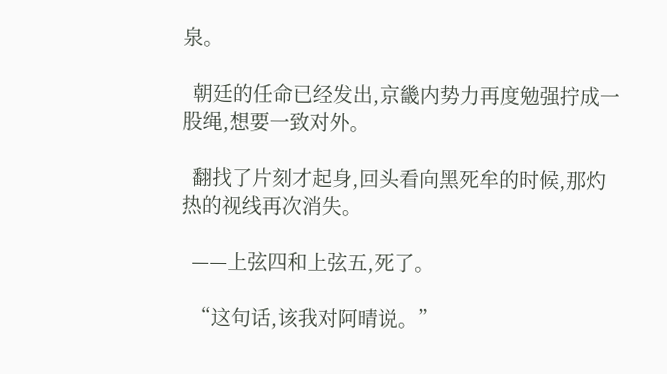泉。

  朝廷的任命已经发出,京畿内势力再度勉强拧成一股绳,想要一致对外。

  翻找了片刻才起身,回头看向黑死牟的时候,那灼热的视线再次消失。

  ——上弦四和上弦五,死了。

  “这句话,该我对阿晴说。”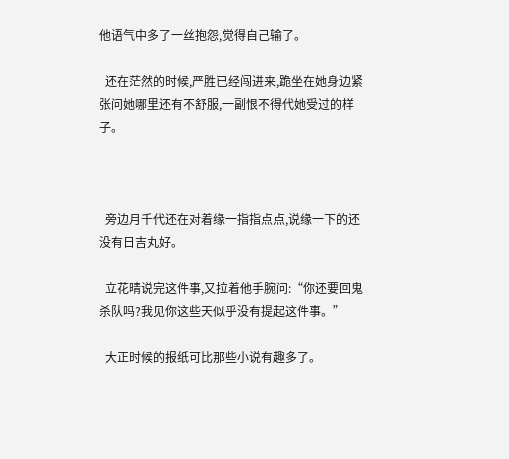他语气中多了一丝抱怨,觉得自己输了。

  还在茫然的时候,严胜已经闯进来,跪坐在她身边紧张问她哪里还有不舒服,一副恨不得代她受过的样子。



  旁边月千代还在对着缘一指指点点,说缘一下的还没有日吉丸好。

  立花晴说完这件事,又拉着他手腕问:“你还要回鬼杀队吗?我见你这些天似乎没有提起这件事。”

  大正时候的报纸可比那些小说有趣多了。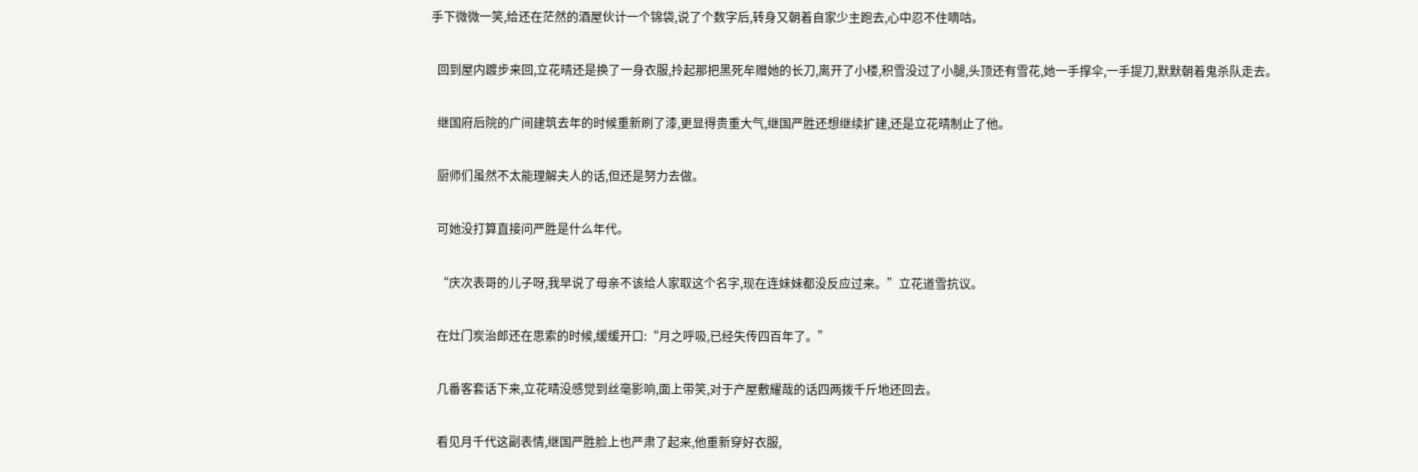手下微微一笑,给还在茫然的酒屋伙计一个锦袋,说了个数字后,转身又朝着自家少主跑去,心中忍不住嘀咕。

  回到屋内踱步来回,立花晴还是换了一身衣服,拎起那把黑死牟赠她的长刀,离开了小楼,积雪没过了小腿,头顶还有雪花,她一手撑伞,一手提刀,默默朝着鬼杀队走去。

  继国府后院的广间建筑去年的时候重新刷了漆,更显得贵重大气,继国严胜还想继续扩建,还是立花晴制止了他。

  厨师们虽然不太能理解夫人的话,但还是努力去做。

  可她没打算直接问严胜是什么年代。

  “庆次表哥的儿子呀,我早说了母亲不该给人家取这个名字,现在连妹妹都没反应过来。”立花道雪抗议。

  在灶门炭治郎还在思索的时候,缓缓开口:“月之呼吸,已经失传四百年了。”

  几番客套话下来,立花晴没感觉到丝毫影响,面上带笑,对于产屋敷耀哉的话四两拨千斤地还回去。

  看见月千代这副表情,继国严胜脸上也严肃了起来,他重新穿好衣服,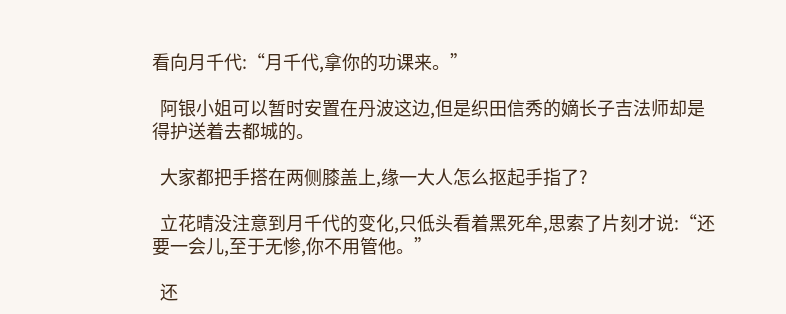看向月千代:“月千代,拿你的功课来。”

  阿银小姐可以暂时安置在丹波这边,但是织田信秀的嫡长子吉法师却是得护送着去都城的。

  大家都把手搭在两侧膝盖上,缘一大人怎么抠起手指了?

  立花晴没注意到月千代的变化,只低头看着黑死牟,思索了片刻才说:“还要一会儿,至于无惨,你不用管他。”

  还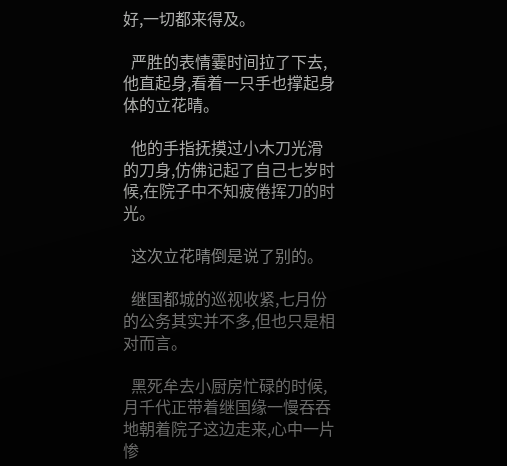好,一切都来得及。

  严胜的表情霎时间拉了下去,他直起身,看着一只手也撑起身体的立花晴。

  他的手指抚摸过小木刀光滑的刀身,仿佛记起了自己七岁时候,在院子中不知疲倦挥刀的时光。

  这次立花晴倒是说了别的。

  继国都城的巡视收紧,七月份的公务其实并不多,但也只是相对而言。

  黑死牟去小厨房忙碌的时候,月千代正带着继国缘一慢吞吞地朝着院子这边走来,心中一片惨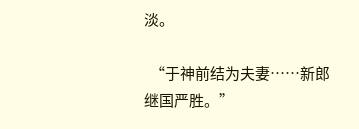淡。

  “于神前结为夫妻……新郎继国严胜。”